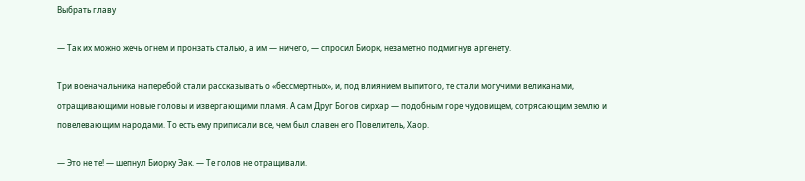Выбрать главу

— Так их можно жечь огнем и пронзать сталью, а им — ничего, — спросил Биорк, незаметно подмигнув аргенету.

Три военачальника наперебой стали рассказывать о «бессмертных», и, под влиянием выпитого, те стали могучими великанами, отращивающими новые головы и извергающими пламя. А сам Друг Богов сирхар — подобным горе чудовищем, сотрясающим землю и повелевающим народами. То есть ему приписали все, чем был славен его Повелитель, Хаор.

— Это не те! — шепнул Биорку Эак. — Те голов не отращивали.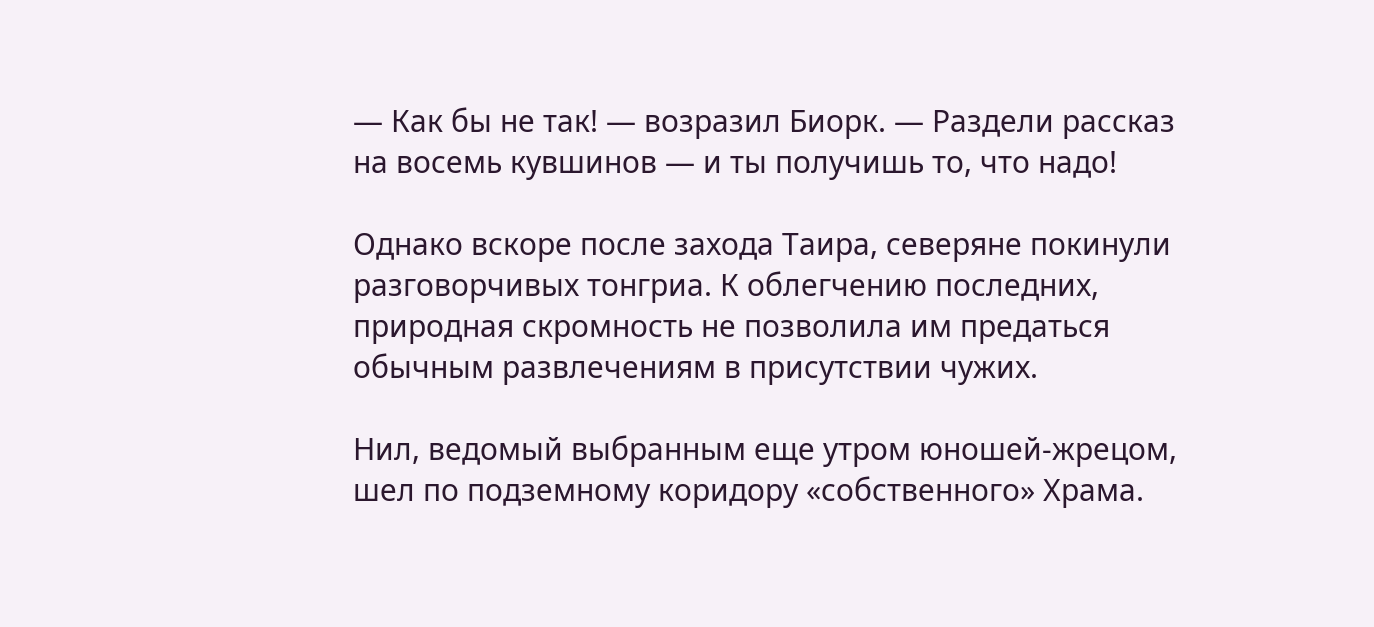— Как бы не так! — возразил Биорк. — Раздели рассказ на восемь кувшинов — и ты получишь то, что надо!

Однако вскоре после захода Таира, северяне покинули разговорчивых тонгриа. К облегчению последних, природная скромность не позволила им предаться обычным развлечениям в присутствии чужих.

Нил, ведомый выбранным еще утром юношей-жрецом, шел по подземному коридору «собственного» Храма.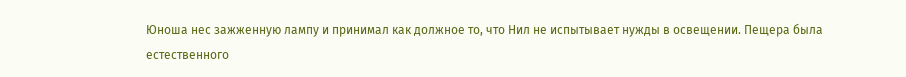Юноша нес зажженную лампу и принимал как должное то, что Нил не испытывает нужды в освещении. Пещера была естественного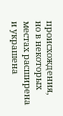происхождения, но в некоторых местах расширена и украшена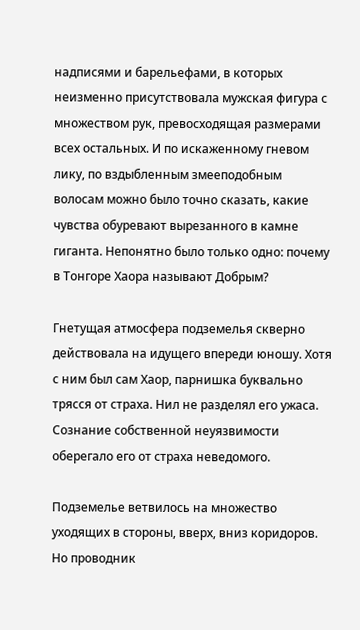надписями и барельефами, в которых неизменно присутствовала мужская фигура с множеством рук, превосходящая размерами всех остальных. И по искаженному гневом лику, по вздыбленным змееподобным волосам можно было точно сказать, какие чувства обуревают вырезанного в камне гиганта. Непонятно было только одно: почему в Тонгоре Хаора называют Добрым?

Гнетущая атмосфера подземелья скверно действовала на идущего впереди юношу. Хотя с ним был сам Хаор, парнишка буквально трясся от страха. Нил не разделял его ужаса. Сознание собственной неуязвимости оберегало его от страха неведомого.

Подземелье ветвилось на множество уходящих в стороны, вверх, вниз коридоров. Но проводник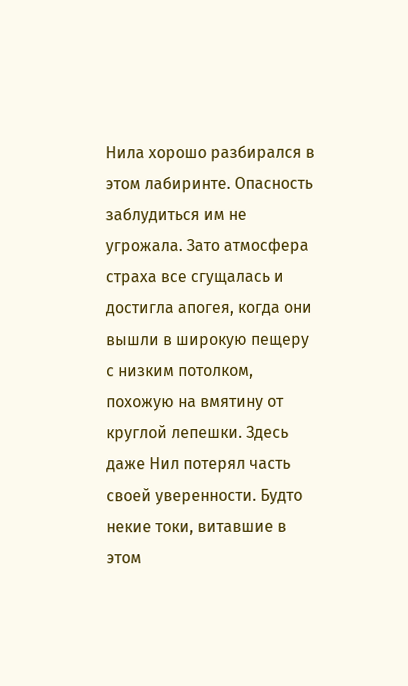Нила хорошо разбирался в этом лабиринте. Опасность заблудиться им не угрожала. Зато атмосфера страха все сгущалась и достигла апогея, когда они вышли в широкую пещеру с низким потолком, похожую на вмятину от круглой лепешки. Здесь даже Нил потерял часть своей уверенности. Будто некие токи, витавшие в этом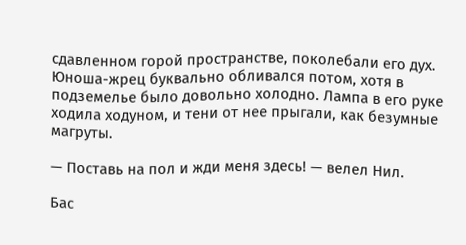сдавленном горой пространстве, поколебали его дух. Юноша-жрец буквально обливался потом, хотя в подземелье было довольно холодно. Лампа в его руке ходила ходуном, и тени от нее прыгали, как безумные магруты.

— Поставь на пол и жди меня здесь! — велел Нил.

Бас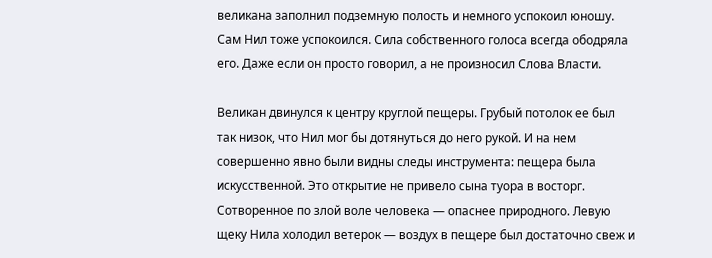великана заполнил подземную полость и немного успокоил юношу. Сам Нил тоже успокоился. Сила собственного голоса всегда ободряла его. Даже если он просто говорил, а не произносил Слова Власти.

Великан двинулся к центру круглой пещеры. Грубый потолок ее был так низок, что Нил мог бы дотянуться до него рукой. И на нем совершенно явно были видны следы инструмента: пещера была искусственной. Это открытие не привело сына туора в восторг. Сотворенное по злой воле человека — опаснее природного. Левую щеку Нила холодил ветерок — воздух в пещере был достаточно свеж и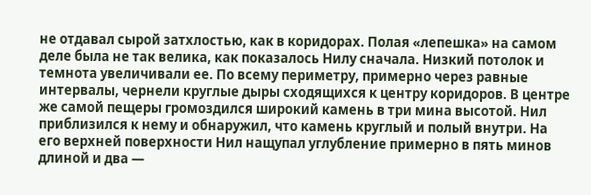не отдавал сырой затхлостью, как в коридорах. Полая «лепешка» на самом деле была не так велика, как показалось Нилу сначала. Низкий потолок и темнота увеличивали ее. По всему периметру, примерно через равные интервалы, чернели круглые дыры сходящихся к центру коридоров. В центре же самой пещеры громоздился широкий камень в три мина высотой. Нил приблизился к нему и обнаружил, что камень круглый и полый внутри. На его верхней поверхности Нил нащупал углубление примерно в пять минов длиной и два —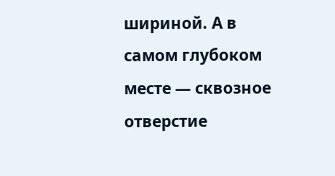шириной. А в самом глубоком месте — сквозное отверстие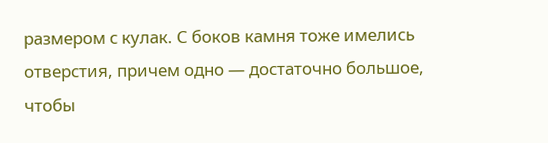размером с кулак. С боков камня тоже имелись отверстия, причем одно — достаточно большое, чтобы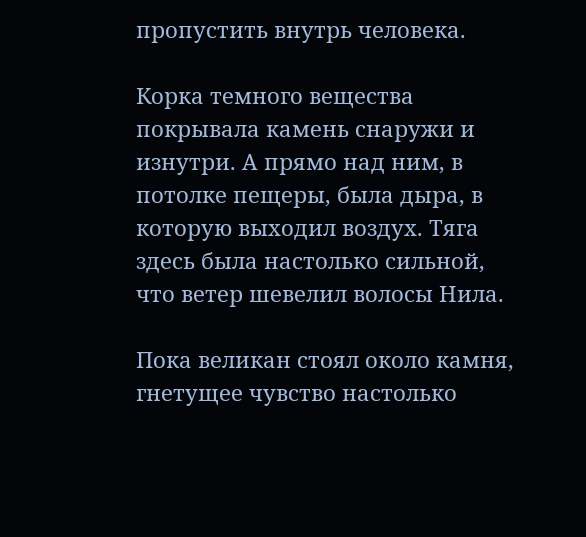пропустить внутрь человека.

Корка темного вещества покрывала камень снаружи и изнутри. А прямо над ним, в потолке пещеры, была дыра, в которую выходил воздух. Тяга здесь была настолько сильной, что ветер шевелил волосы Нила.

Пока великан стоял около камня, гнетущее чувство настолько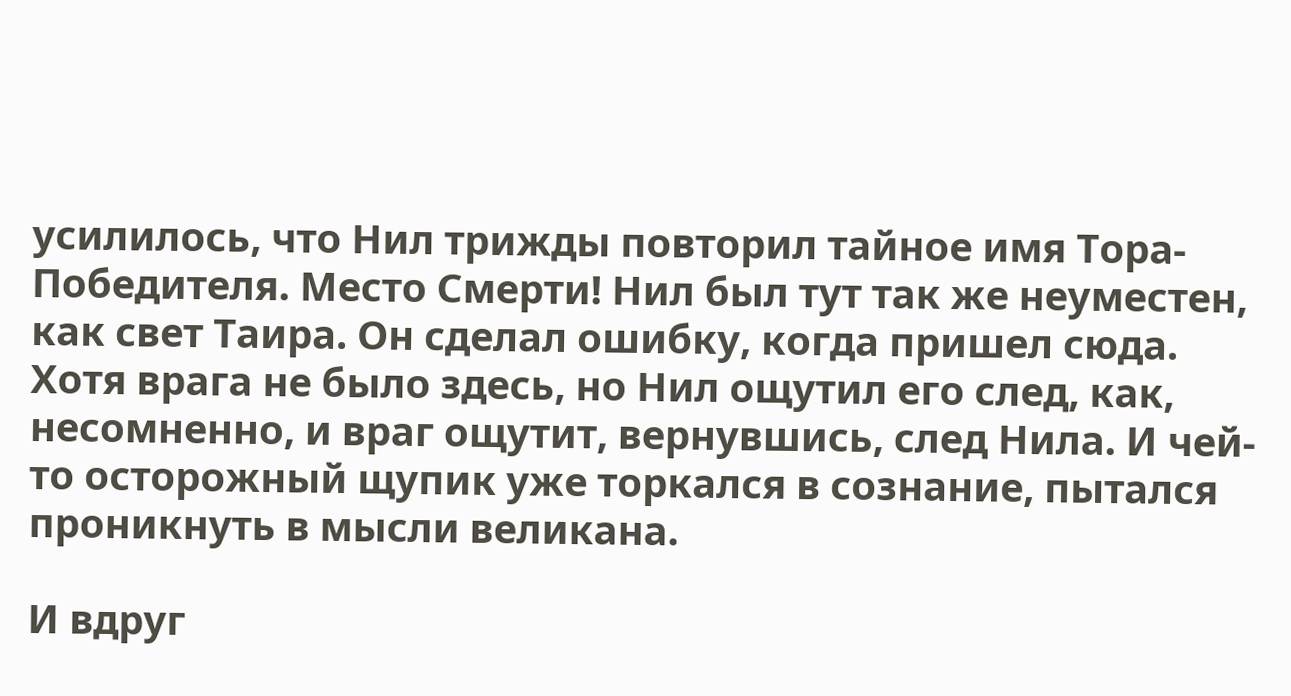усилилось, что Нил трижды повторил тайное имя Тора-Победителя. Место Смерти! Нил был тут так же неуместен, как свет Таира. Он сделал ошибку, когда пришел сюда. Хотя врага не было здесь, но Нил ощутил его след, как, несомненно, и враг ощутит, вернувшись, след Нила. И чей-то осторожный щупик уже торкался в сознание, пытался проникнуть в мысли великана.

И вдруг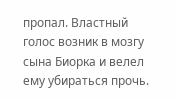пропал. Властный голос возник в мозгу сына Биорка и велел ему убираться прочь.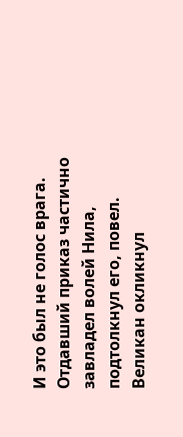И это был не голос врага. Отдавший приказ частично завладел волей Нила, подтолкнул его, повел. Великан окликнул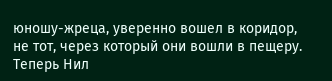юношу-жреца, уверенно вошел в коридор, не тот, через который они вошли в пещеру. Теперь Нил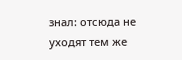знал: отсюда не уходят тем же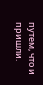путем, что и пришли.